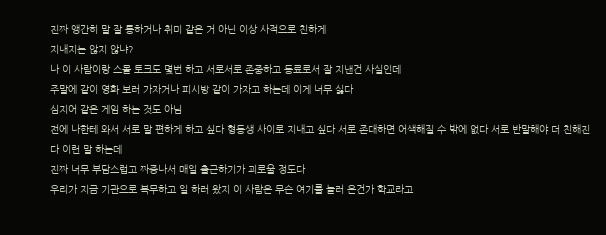진짜 앵간히 말 잘 통하거나 취미 같은 거 아닌 이상 사적으로 친하게
지내지는 않지 않냐?
나 이 사람이랑 스몰 토크도 몇번 하고 서로서로 존중하고 동료로서 잘 지낸건 사실인데
주말에 같이 영화 보러 가자거나 피시방 같이 가자고 하는데 이게 너무 싫다
심지어 같은 게임 하는 것도 아님
전에 나한테 와서 서로 말 편하게 하고 싶다 형동생 사이로 지내고 싶다 서로 존대하면 어색해질 수 밖에 없다 서로 반말해야 더 친해진다 이런 말 하는데
진짜 너무 부담스럽고 짜증나서 매일 출근하기가 괴로울 정도다
우리가 지금 기관으로 복무하고 일 하러 왔지 이 사람은 무슨 여기를 놀러 온건가 학교라고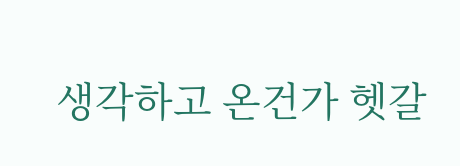생각하고 온건가 헷갈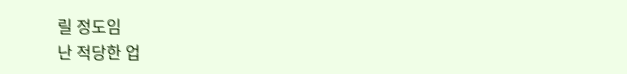릴 정도임
난 적당한 업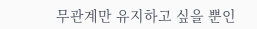무관계만 유지하고 싶을 뿐인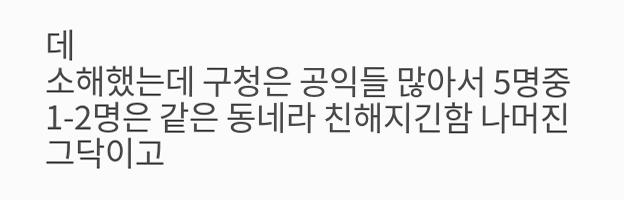데
소해했는데 구청은 공익들 많아서 5명중 1-2명은 같은 동네라 친해지긴함 나머진 그닥이고